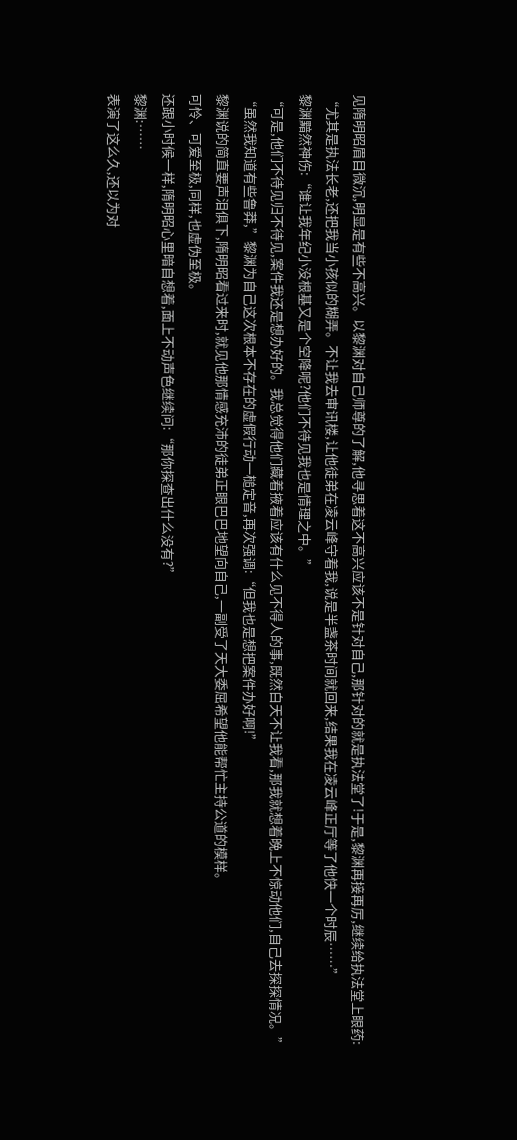见隋明昭眉目微沉,明显是有些不高兴。以黎渊对自己师尊的了解,他寻思着这不高兴应该不是针对自己,那针对的就是执法堂了!于是,黎渊再接再厉,继续给执法堂上眼药:
“尤其是执法长老,还把我当小孩似的糊弄。不让我去审讯楼,让他徒弟在凌云峰守着我,说是半盏茶时间就回来,结果我在凌云峰正厅等了他快一个时辰……”
黎渊黯然神伤:“谁让我年纪小没根基又是个空降呢?他们不待见我也是情理之中。”
“可是,他们不待见归不待见,案件我还是想办好的。我总觉得他们藏着掖着应该有什么见不得人的事,既然白天不让我看,那我就想着晚上不惊动他们,自己去探探情况。”
“虽然我知道有些鲁莽,”黎渊为自己这次根本不存在的虚假行动一槌定音,再次强调:“但我也是想把案件办好啊!”
黎渊说的简直要声泪俱下,隋明昭看过来时,就见他那情感充沛的徒弟正眼巴巴地望向自己,一副受了天大委屈希望他能帮忙主持公道的模样。
可怜、可爱至极,同样,也虚伪至极。
还跟小时候一样,隋明昭心里暗自想着,面上不动声色继续问:“那你探查出什么没有?”
黎渊:……
表演了这么久,还以为对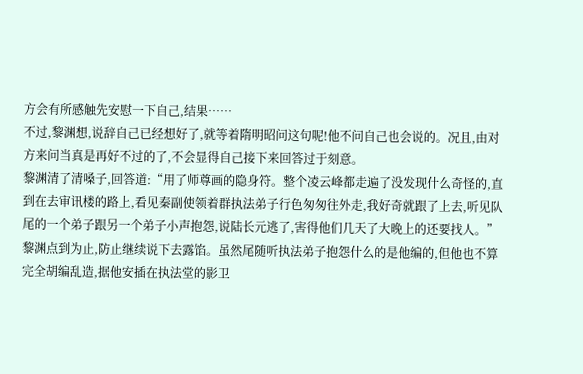方会有所感触先安慰一下自己,结果……
不过,黎渊想,说辞自己已经想好了,就等着隋明昭问这句呢!他不问自己也会说的。况且,由对方来问当真是再好不过的了,不会显得自己接下来回答过于刻意。
黎渊清了清嗓子,回答道:“用了师尊画的隐身符。整个凌云峰都走遍了没发现什么奇怪的,直到在去审讯楼的路上,看见秦副使领着群执法弟子行色匆匆往外走,我好奇就跟了上去,听见队尾的一个弟子跟另一个弟子小声抱怨,说陆长元逃了,害得他们几天了大晚上的还要找人。”
黎渊点到为止,防止继续说下去露馅。虽然尾随听执法弟子抱怨什么的是他编的,但他也不算完全胡编乱造,据他安插在执法堂的影卫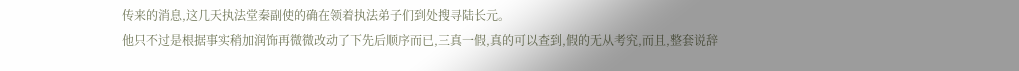传来的消息,这几天执法堂秦副使的确在领着执法弟子们到处搜寻陆长元。
他只不过是根据事实稍加润饰再微微改动了下先后顺序而已,三真一假,真的可以查到,假的无从考究,而且,整套说辞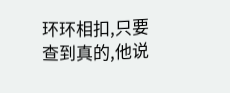环环相扣,只要查到真的,他说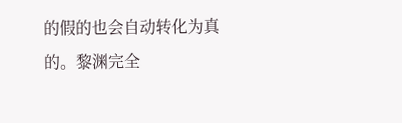的假的也会自动转化为真的。黎渊完全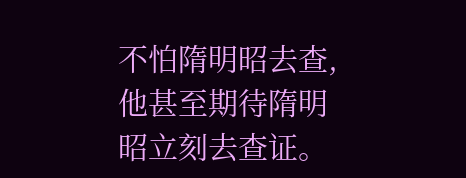不怕隋明昭去查,他甚至期待隋明昭立刻去查证。